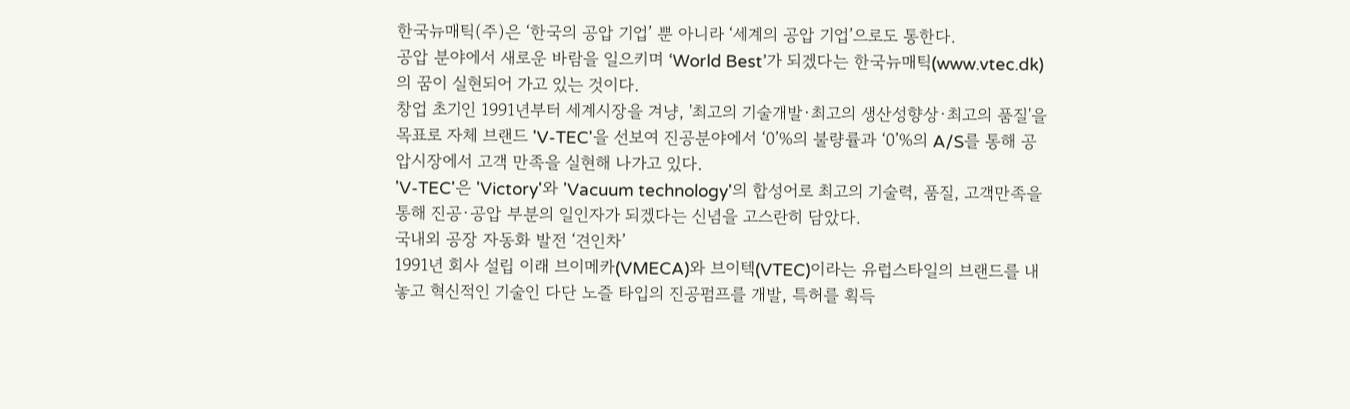한국뉴매틱(주)은 ‘한국의 공압 기업’ 뿐 아니라 ‘세계의 공압 기업’으로도 통한다.
공압 분야에서 새로운 바람을 일으키며 ‘World Best’가 되겠다는 한국뉴매틱(www.vtec.dk)의 꿈이 실현되어 가고 있는 것이다.
창업 초기인 1991년부터 세계시장을 겨냥, '최고의 기술개발·최고의 생산성향상·최고의 품질'을 목표로 자체 브랜드 'V-TEC'을 선보여 진공분야에서 ‘0’%의 불량률과 ‘0’%의 A/S를 통해 공압시장에서 고객 만족을 실현해 나가고 있다.
'V-TEC'은 'Victory'와 'Vacuum technology'의 합성어로 최고의 기술력, 품질, 고객만족을 통해 진공·공압 부분의 일인자가 되겠다는 신념을 고스란히 담았다.
국내외 공장 자동화 발전 ‘견인차’
1991년 회사 설립 이래 브이메카(VMECA)와 브이텍(VTEC)이라는 유럽스타일의 브랜드를 내놓고 혁신적인 기술인 다단 노즐 타입의 진공펌프를 개발, 특허를 획득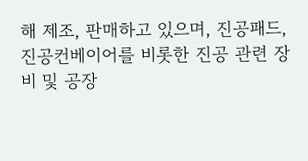해 제조, 판매하고 있으며, 진공패드, 진공컨베이어를 비롯한 진공 관련 장비 및 공장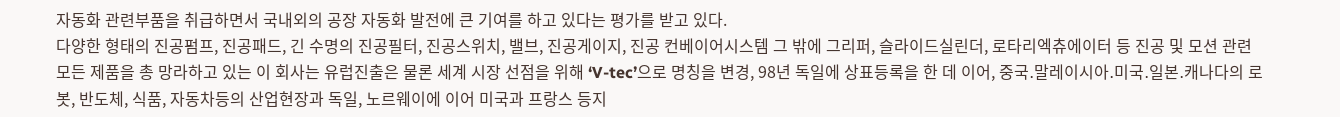자동화 관련부품을 취급하면서 국내외의 공장 자동화 발전에 큰 기여를 하고 있다는 평가를 받고 있다.
다양한 형태의 진공펌프, 진공패드, 긴 수명의 진공필터, 진공스위치, 밸브, 진공게이지, 진공 컨베이어시스템 그 밖에 그리퍼, 슬라이드실린더, 로타리엑츄에이터 등 진공 및 모션 관련 모든 제품을 총 망라하고 있는 이 회사는 유럽진출은 물론 세계 시장 선점을 위해 ‘V-tec’으로 명칭을 변경, 98년 독일에 상표등록을 한 데 이어, 중국․말레이시아․미국․일본․캐나다의 로봇, 반도체, 식품, 자동차등의 산업현장과 독일, 노르웨이에 이어 미국과 프랑스 등지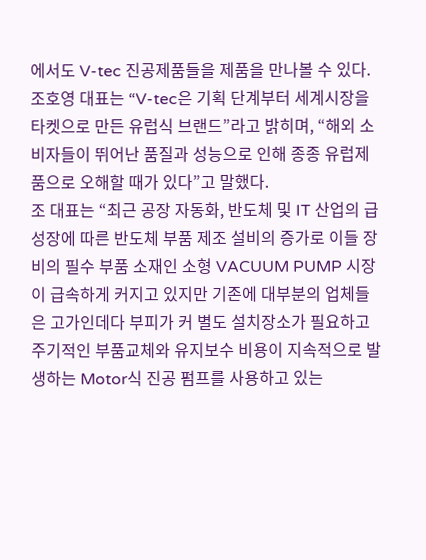에서도 V-tec 진공제품들을 제품을 만나볼 수 있다.
조호영 대표는 “V-tec은 기획 단계부터 세계시장을 타켓으로 만든 유럽식 브랜드”라고 밝히며, “해외 소비자들이 뛰어난 품질과 성능으로 인해 종종 유럽제품으로 오해할 때가 있다”고 말했다.
조 대표는 “최근 공장 자동화, 반도체 및 IT 산업의 급성장에 따른 반도체 부품 제조 설비의 증가로 이들 장비의 필수 부품 소재인 소형 VACUUM PUMP 시장이 급속하게 커지고 있지만 기존에 대부분의 업체들은 고가인데다 부피가 커 별도 설치장소가 필요하고 주기적인 부품교체와 유지보수 비용이 지속적으로 발생하는 Motor식 진공 펌프를 사용하고 있는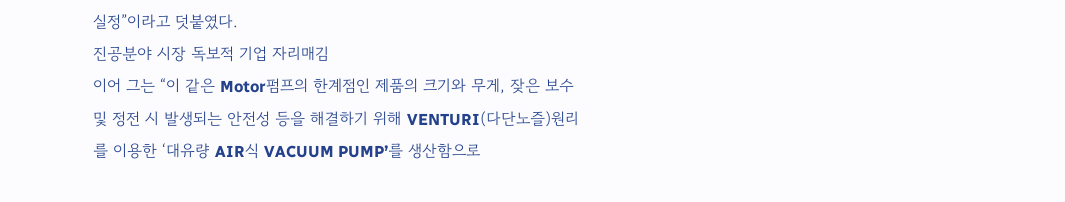실정”이라고 덧붙였다.
진공분야 시장 독보적 기업 자리매김
이어 그는 “이 같은 Motor펌프의 한계점인 제품의 크기와 무게, 잦은 보수 및 정전 시 발생되는 안전성 등을 해결하기 위해 VENTURI(다단노즐)원리를 이용한 ‘대유량 AIR식 VACUUM PUMP’를 생산함으로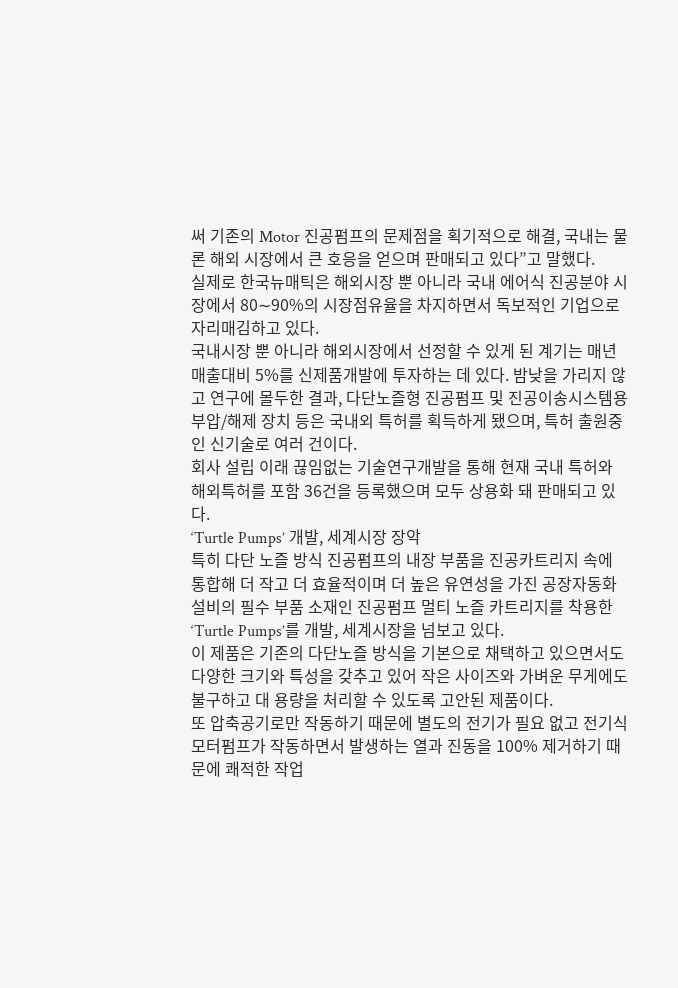써 기존의 Motor 진공펌프의 문제점을 획기적으로 해결, 국내는 물론 해외 시장에서 큰 호응을 얻으며 판매되고 있다”고 말했다.
실제로 한국뉴매틱은 해외시장 뿐 아니라 국내 에어식 진공분야 시장에서 80∼90%의 시장점유율을 차지하면서 독보적인 기업으로 자리매김하고 있다.
국내시장 뿐 아니라 해외시장에서 선정할 수 있게 된 계기는 매년 매출대비 5%를 신제품개발에 투자하는 데 있다. 밤낮을 가리지 않고 연구에 몰두한 결과, 다단노즐형 진공펌프 및 진공이송시스템용 부압/해제 장치 등은 국내외 특허를 획득하게 됐으며, 특허 출원중인 신기술로 여러 건이다.
회사 설립 이래 끊임없는 기술연구개발을 통해 현재 국내 특허와 해외특허를 포함 36건을 등록했으며 모두 상용화 돼 판매되고 있다.
‘Turtle Pumps’ 개발, 세계시장 장악
특히 다단 노즐 방식 진공펌프의 내장 부품을 진공카트리지 속에 통합해 더 작고 더 효율적이며 더 높은 유연성을 가진 공장자동화 설비의 필수 부품 소재인 진공펌프 멀티 노즐 카트리지를 착용한 ‘Turtle Pumps’를 개발, 세계시장을 넘보고 있다.
이 제품은 기존의 다단노즐 방식을 기본으로 채택하고 있으면서도 다양한 크기와 특성을 갖추고 있어 작은 사이즈와 가벼운 무게에도 불구하고 대 용량을 처리할 수 있도록 고안된 제품이다.
또 압축공기로만 작동하기 때문에 별도의 전기가 필요 없고 전기식 모터펌프가 작동하면서 발생하는 열과 진동을 100% 제거하기 때문에 쾌적한 작업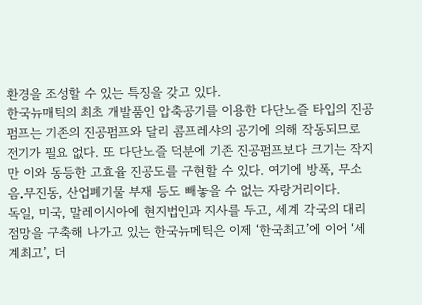환경을 조성할 수 있는 특징을 갖고 있다.
한국뉴매틱의 최초 개발품인 압축공기를 이용한 다단노즐 타입의 진공펌프는 기존의 진공펌프와 달리 콤프레샤의 공기에 의해 작동되므로 전기가 필요 없다. 또 다단노즐 덕분에 기존 진공펌프보다 크기는 작지만 이와 동등한 고효율 진공도를 구현할 수 있다. 여기에 방폭, 무소음․무진동, 산업폐기물 부재 등도 빼놓을 수 없는 자랑거리이다.
독일, 미국, 말레이시아에 현지법인과 지사를 두고, 세계 각국의 대리점망을 구축해 나가고 있는 한국뉴메틱은 이제 ‘한국최고’에 이어 ‘세계최고’, 더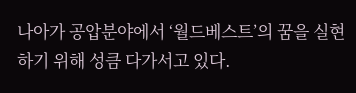나아가 공압분야에서 ‘월드베스트’의 꿈을 실현하기 위해 성큼 다가서고 있다.